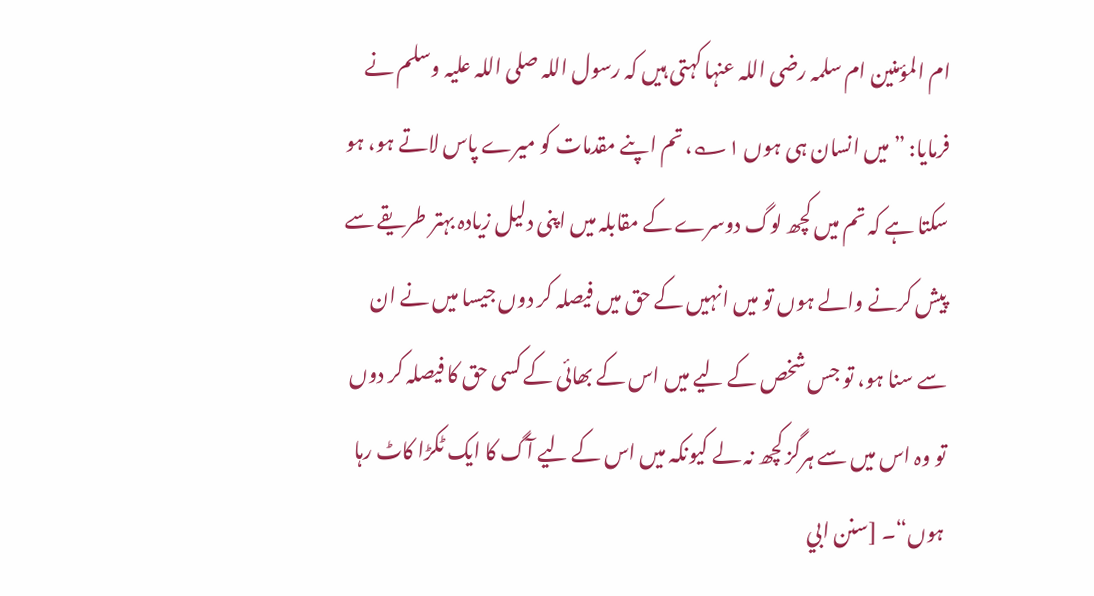ام المؤمنین ام سلمہ رضی اللہ عنہا کہتی ہیں کہ رسول اللہ صلی اللہ علیہ وسلم نے فرمایا: ”میں انسان ہی ہوں ۱؎، تم اپنے مقدمات کو میرے پاس لاتے ہو، ہو سکتا ہے کہ تم میں کچھ لوگ دوسرے کے مقابلہ میں اپنی دلیل زیادہ بہتر طریقے سے پیش کرنے والے ہوں تو میں انہیں کے حق میں فیصلہ کر دوں جیسا میں نے ان سے سنا ہو، تو جس شخص کے لیے میں اس کے بھائی کے کسی حق کا فیصلہ کر دوں تو وہ اس میں سے ہرگز کچھ نہ لے کیونکہ میں اس کے لیے آگ کا ایک ٹکڑا کاٹ رہا ہوں“۔ [سنن ابي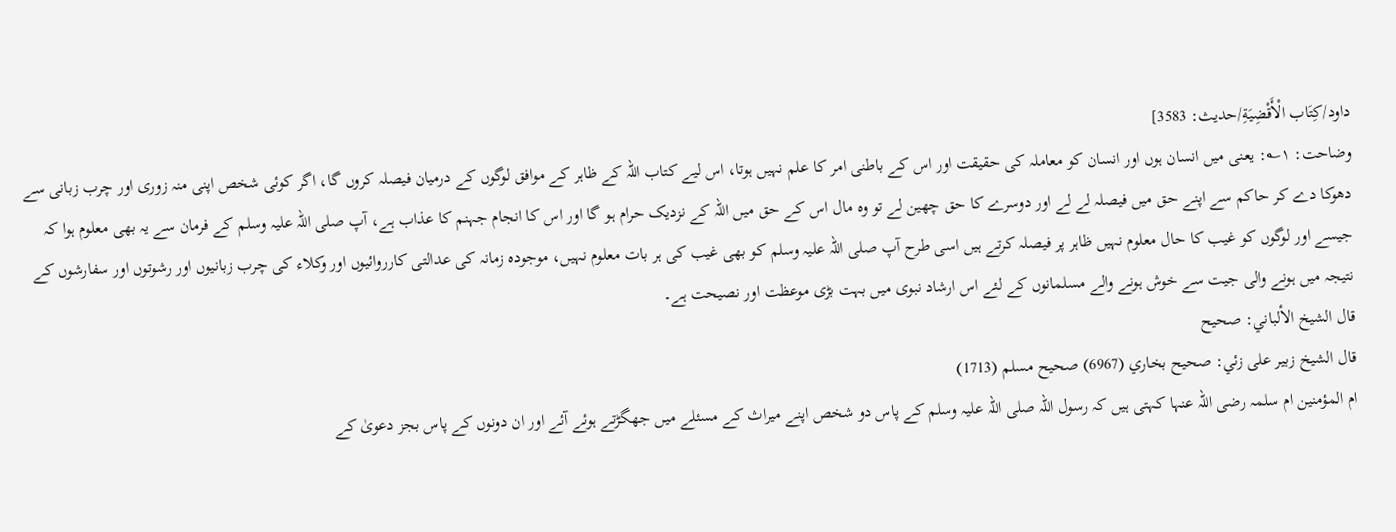داود/كِتَاب الْأَقْضِيَةِ/حدیث: 3583]
وضاحت: ۱؎: یعنی میں انسان ہوں اور انسان کو معاملہ کی حقیقت اور اس کے باطنی امر کا علم نہیں ہوتا، اس لیے کتاب اللہ کے ظاہر کے موافق لوگوں کے درمیان فیصلہ کروں گا، اگر کوئی شخص اپنی منہ زوری اور چرب زبانی سے دھوکا دے کر حاکم سے اپنے حق میں فیصلہ لے لے اور دوسرے کا حق چھین لے تو وہ مال اس کے حق میں اللہ کے نزدیک حرام ہو گا اور اس کا انجام جہنم کا عذاب ہے، آپ صلی اللہ علیہ وسلم کے فرمان سے یہ بھی معلوم ہوا کہ جیسے اور لوگوں کو غیب کا حال معلوم نہیں ظاہر پر فیصلہ کرتے ہیں اسی طرح آپ صلی اللہ علیہ وسلم کو بھی غیب کی ہر بات معلوم نہیں، موجودہ زمانہ کی عدالتی کارروائیوں اور وکلاء کی چرب زبانیوں اور رشوتوں اور سفارشوں کے نتیجہ میں ہونے والی جیت سے خوش ہونے والے مسلمانوں کے لئے اس ارشاد نبوی میں بہت بڑی موعظت اور نصیحت ہے۔
قال الشيخ الألباني: صحيح
قال الشيخ زبير على زئي: صحيح بخاري (6967) صحيح مسلم (1713)
ام المؤمنین ام سلمہ رضی اللہ عنہا کہتی ہیں کہ رسول اللہ صلی اللہ علیہ وسلم کے پاس دو شخص اپنے میراث کے مسئلے میں جھگڑتے ہوئے آئے اور ان دونوں کے پاس بجز دعویٰ کے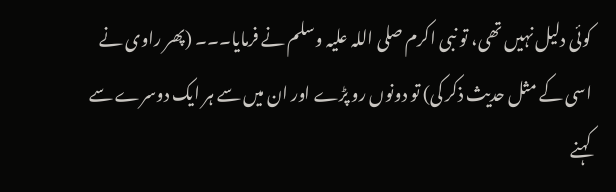کوئی دلیل نہیں تھی، تو نبی اکرم صلی اللہ علیہ وسلم نے فرمایا۔۔۔ (پھر راوی نے اسی کے مثل حدیث ذکر کی) تو دونوں رو پڑے اور ان میں سے ہر ایک دوسرے سے کہنے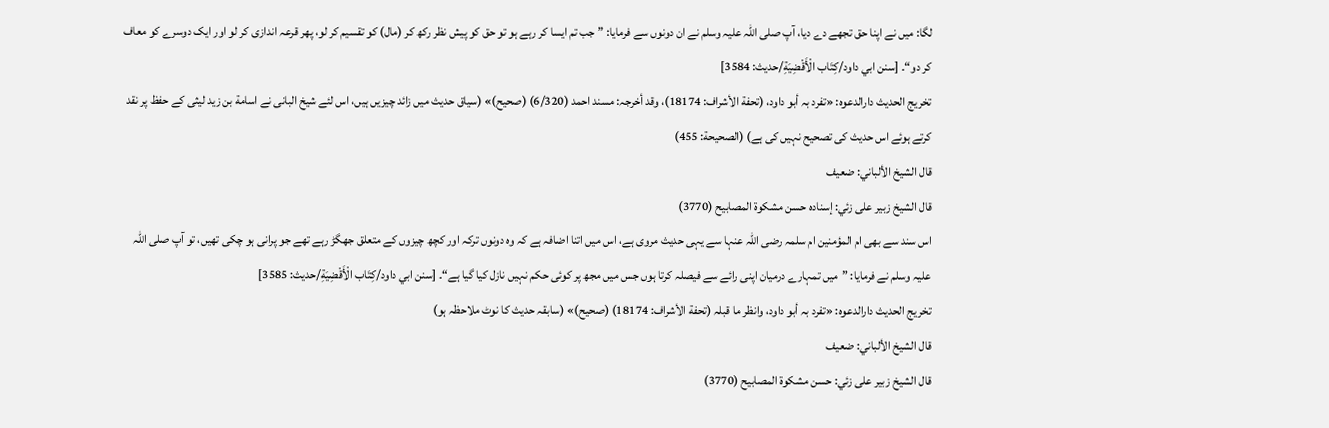لگا: میں نے اپنا حق تجھے دے دیا، آپ صلی اللہ علیہ وسلم نے ان دونوں سے فرمایا: ”جب تم ایسا کر رہے ہو تو حق کو پیش نظر رکھ کر (مال) کو تقسیم کر لو، پھر قرعہ اندازی کر لو اور ایک دوسرے کو معاف کر دو“۔ [سنن ابي داود/كِتَاب الْأَقْضِيَةِ/حدیث: 3584]
تخریج الحدیث دارالدعوہ: «تفرد بہ أبو داود، (تحفة الأشراف: 18174)، وقد أخرجہ: مسند احمد (6/320) (صحیح)» (سیاق حدیث میں زائد چیزیں ہیں، اس لئے شیخ البانی نے اسامة بن زید لیثی کے حفظ پر نقد کرتے ہوئے اس حدیث کی تصحیح نہیں کی ہے) (الصحیحة: 455)
قال الشيخ الألباني: ضعيف
قال الشيخ زبير على زئي: إسناده حسن مشكوة المصابيح (3770)
اس سند سے بھی ام المؤمنین ام سلمہ رضی اللہ عنہا سے یہی حدیث مروی ہے، اس میں اتنا اضافہ ہے کہ وہ دونوں ترکہ اور کچھ چیزوں کے متعلق جھگڑ رہے تھے جو پرانی ہو چکی تھیں، تو آپ صلی اللہ علیہ وسلم نے فرمایا: ”میں تمہارے درمیان اپنی رائے سے فیصلہ کرتا ہوں جس میں مجھ پر کوئی حکم نہیں نازل کیا گیا ہے“۔ [سنن ابي داود/كِتَاب الْأَقْضِيَةِ/حدیث: 3585]
تخریج الحدیث دارالدعوہ: «تفرد بہ أبو داود، وانظر ما قبلہ (تحفة الأشراف: 18174) (صحیح)» (سابقہ حدیث کا نوٹ ملاحظہ ہو)
قال الشيخ الألباني: ضعيف
قال الشيخ زبير على زئي: حسن مشكوة المصابيح (3770)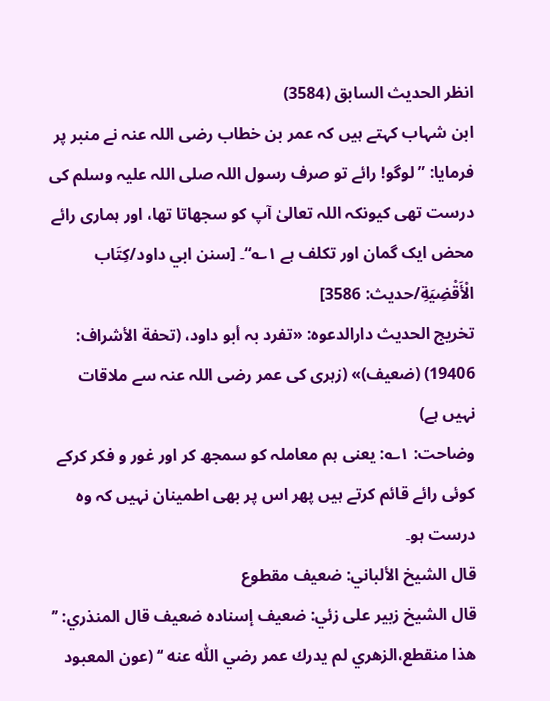انظر الحديث السابق (3584)
ابن شہاب کہتے ہیں کہ عمر بن خطاب رضی اللہ عنہ نے منبر پر فرمایا: ”لوگو! رائے تو صرف رسول اللہ صلی اللہ علیہ وسلم کی درست تھی کیونکہ اللہ تعالیٰ آپ کو سجھاتا تھا، اور ہماری رائے محض ایک گمان اور تکلف ہے ۱؎“۔ [سنن ابي داود/كِتَاب الْأَقْضِيَةِ/حدیث: 3586]
تخریج الحدیث دارالدعوہ: «تفرد بہ أبو داود، (تحفة الأشراف: 19406) (ضعیف)» (زہری کی عمر رضی اللہ عنہ سے ملاقات نہیں ہے)
وضاحت: ۱؎: یعنی ہم معاملہ کو سمجھ کر اور غور و فکر کرکے کوئی رائے قائم کرتے ہیں پھر اس پر بھی اطمینان نہیں کہ وہ درست ہو۔
قال الشيخ الألباني: ضعيف مقطوع
قال الشيخ زبير على زئي: ضعيف إسناده ضعيف قال المنذري: ’’ ھذا منقطع،الزهري لم يدرك عمر رضي اللّٰه عنه ‘‘ (عون المعبود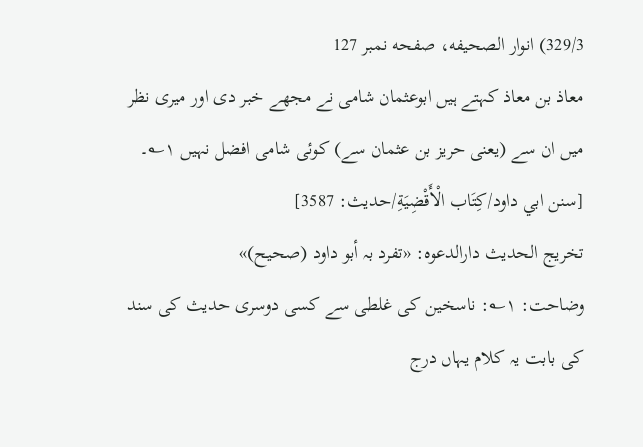329/3) انوار الصحيفه، صفحه نمبر 127
معاذ بن معاذ کہتے ہیں ابوعثمان شامی نے مجھے خبر دی اور میری نظر میں ان سے (یعنی حریز بن عثمان سے) کوئی شامی افضل نہیں ۱؎۔ [سنن ابي داود/كِتَاب الْأَقْضِيَةِ/حدیث: 3587]
تخریج الحدیث دارالدعوہ: «تفرد بہ أبو داود (صحیح)»
وضاحت: ۱؎: ناسخین کی غلطی سے کسی دوسری حدیث کی سند کی بابت یہ کلام یہاں درج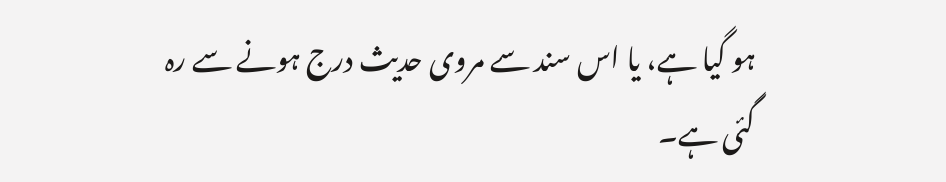ہو گیا ہے، یا اس سند سے مروی حدیث درج ہونے سے رہ گئی ہے۔